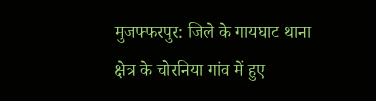मुजफ्फरपुर: जिले के गायघाट थाना क्षेत्र के चोरनिया गांव में हुए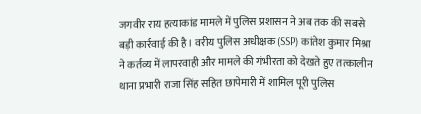जगवीर राय हत्याकांड मामले में पुलिस प्रशासन ने अब तक की सबसे बड़ी कार्रवाई की है। वरीय पुलिस अधीक्षक (SSP) कांतेश कुमार मिश्रा ने कर्तव्य में लापरवाही और मामले की गंभीरता को देखते हुए तत्कालीन थाना प्रभारी राजा सिंह सहित छापेमारी में शामिल पूरी पुलिस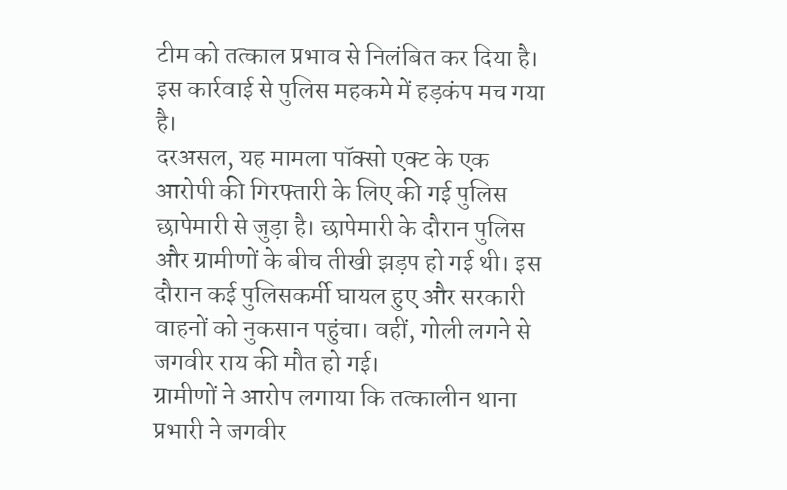टीम को तत्काल प्रभाव से निलंबित कर दिया है। इस कार्रवाई से पुलिस महकमे में हड़कंप मच गया है।
दरअसल, यह मामला पॉक्सो एक्ट के एक आरोपी की गिरफ्तारी के लिए की गई पुलिस छापेमारी से जुड़ा है। छापेमारी के दौरान पुलिस और ग्रामीणों के बीच तीखी झड़प हो गई थी। इस दौरान कई पुलिसकर्मी घायल हुए और सरकारी वाहनों को नुकसान पहुंचा। वहीं, गोली लगने से जगवीर राय की मौत हो गई।
ग्रामीणों ने आरोप लगाया कि तत्कालीन थाना प्रभारी ने जगवीर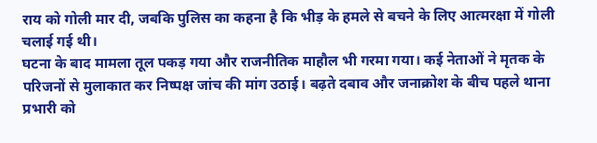राय को गोली मार दी, जबकि पुलिस का कहना है कि भीड़ के हमले से बचने के लिए आत्मरक्षा में गोली चलाई गई थी।
घटना के बाद मामला तूल पकड़ गया और राजनीतिक माहौल भी गरमा गया। कई नेताओं ने मृतक के परिजनों से मुलाकात कर निष्पक्ष जांच की मांग उठाई। बढ़ते दबाव और जनाक्रोश के बीच पहले थाना प्रभारी को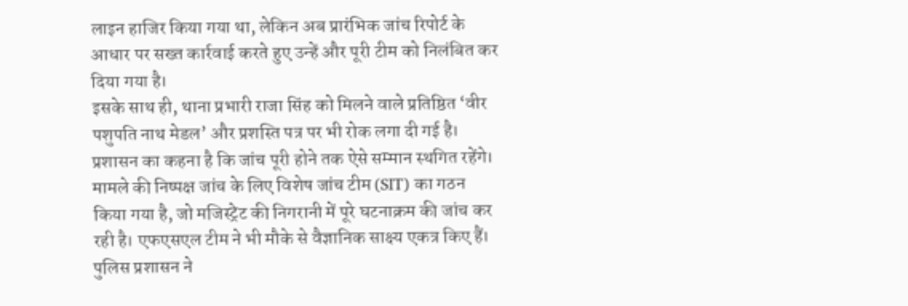लाइन हाजिर किया गया था, लेकिन अब प्रारंभिक जांच रिपोर्ट के आधार पर सख्त कार्रवाई करते हुए उन्हें और पूरी टीम को निलंबित कर दिया गया है।
इसके साथ ही, थाना प्रभारी राजा सिंह को मिलने वाले प्रतिष्ठित ‘वीर पशुपति नाथ मेडल’ और प्रशस्ति पत्र पर भी रोक लगा दी गई है। प्रशासन का कहना है कि जांच पूरी होने तक ऐसे सम्मान स्थगित रहेंगे।
मामले की निष्पक्ष जांच के लिए विशेष जांच टीम (SIT) का गठन किया गया है, जो मजिस्ट्रेट की निगरानी में पूरे घटनाक्रम की जांच कर रही है। एफएसएल टीम ने भी मौके से वैज्ञानिक साक्ष्य एकत्र किए हैं।
पुलिस प्रशासन ने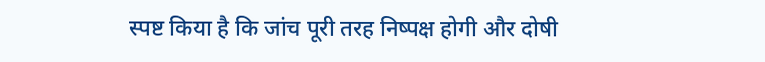स्पष्ट किया है कि जांच पूरी तरह निष्पक्ष होगी और दोषी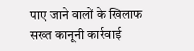पाए जाने वालों के खिलाफ सख्त कानूनी कार्रवाई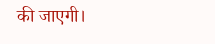की जाएगी।